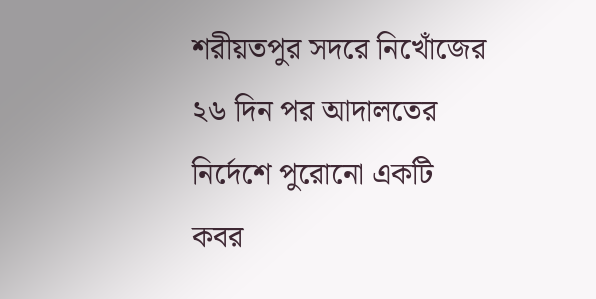শরীয়তপুর সদরে নিখোঁজের ২৬ দিন পর আদালতের নির্দেশে পুরোনো একটি কবর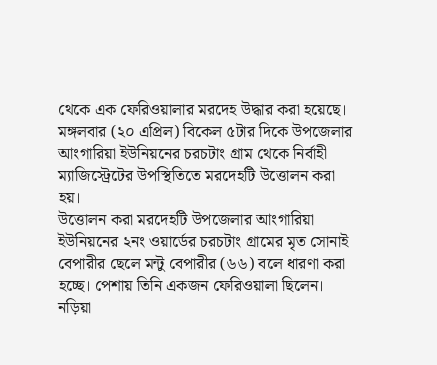থেকে এক ফেরিওয়ালার মরদেহ উদ্ধার করা হয়েছে।
মঙ্গলবার (২০ এপ্রিল) বিকেল ৫টার দিকে উপজেলার আংগারিয়া ইউনিয়নের চরচটাং গ্রাম থেকে নির্বাহী ম্যাজিস্ট্রেটের উপস্থিতিতে মরদেহটি উত্তোলন করা হয়।
উত্তোলন করা মরদেহটি উপজেলার আংগারিয়া ইউনিয়নের ২নং ওয়ার্ডের চরচটাং গ্রামের মৃত সোনাই বেপারীর ছেলে মন্টু বেপারীর (৬৬) বলে ধারণা করা হচ্ছে। পেশায় তিনি একজন ফেরিওয়ালা ছিলেন।
নড়িয়া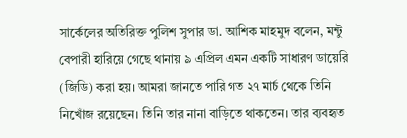সার্কেলের অতিরিক্ত পুলিশ সুপার ডা. আশিক মাহমুদ বলেন, মন্টু বেপারী হারিয়ে গেছে থানায় ৯ এপ্রিল এমন একটি সাধারণ ডায়েরি (জিডি) করা হয়। আমরা জানতে পারি গত ২৭ মার্চ থেকে তিনি নিখোঁজ রয়েছেন। তিনি তার নানা বাড়িতে থাকতেন। তার ব্যবহৃত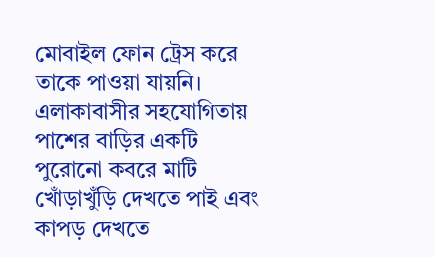মোবাইল ফোন ট্রেস করে তাকে পাওয়া যায়নি। এলাকাবাসীর সহযোগিতায় পাশের বাড়ির একটি পুরোনো কবরে মাটি খোঁড়াখুঁড়ি দেখতে পাই এবং কাপড় দেখতে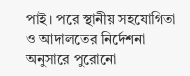পাই। পরে স্থানীয় সহযোগিতা ও আদালতের নির্দেশনা অনুসারে পুরোনো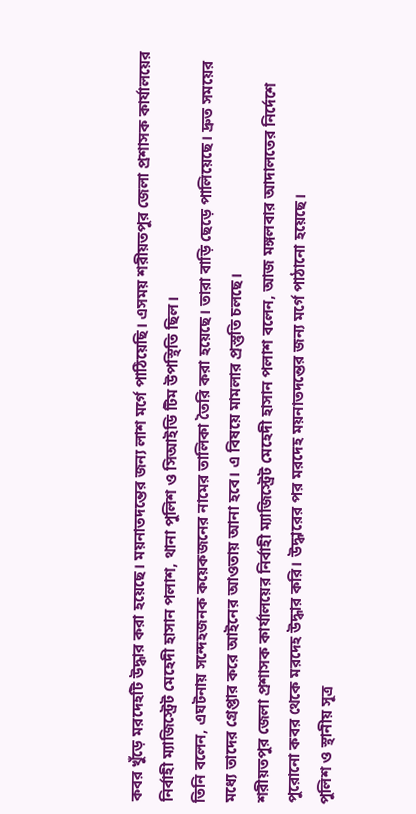কবর খুঁড়ে মরদেহটি উদ্ধার করা হয়েছে। ময়নাতদন্তের জন্য লাশ মর্গে পাঠিয়েছি। এসময় শরীয়তপুর জেলা প্রশাসক কার্যালয়ের নির্বাহী ম্যাজিস্ট্রেট মেহেদী হাসান পলাশ, থানা পুলিশ ও সিআইডি টিম উপস্থিতি ছিল।
তিনি বলেন, এঘটনায় সন্দেহজনক কয়েকজনের নামের তালিকা তৈরি করা হয়েছে। তারা বাড়ি ছেড়ে পালিয়েছে। দ্রুত সময়ের মধ্যে তাদের গ্রেপ্তার করে আইনের আওতায় আনা হবে। এ বিষয়ে মামলার প্রস্তুতি চলছে।
শরীয়তপুর জেলা প্রশাসক কার্যালয়ের নির্বাহী ম্যাজিস্ট্রেট মেহেদী হাসান পলাশ বলেন, আজ মঙ্গলবার আদালতের নির্দেশে পুরোনো কবর থেকে মরদেহ উদ্ধার করি। উদ্ধারের পর মরদেহ ময়নাতদন্তের জন্য মর্গে পাঠানো হয়েছে।
পুলিশ ও স্থানীয় সূত্র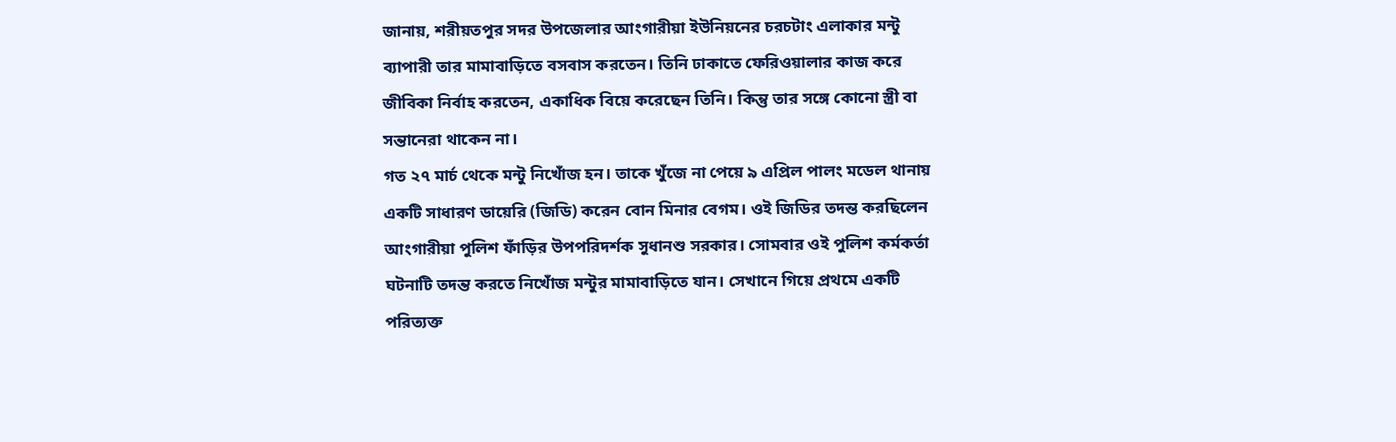জানায়, শরীয়তপুর সদর উপজেলার আংগারীয়া ইউনিয়নের চরচটাং এলাকার মন্টু ব্যাপারী তার মামাবাড়িতে বসবাস করতেন। তিনি ঢাকাতে ফেরিওয়ালার কাজ করে জীবিকা নির্বাহ করতেন, একাধিক বিয়ে করেছেন তিনি। কিন্তু তার সঙ্গে কোনো স্ত্রী বা সন্তানেরা থাকেন না।
গত ২৭ মার্চ থেকে মন্টু নিখোঁজ হন। তাকে খুঁজে না পেয়ে ৯ এপ্রিল পালং মডেল থানায় একটি সাধারণ ডায়েরি (জিডি) করেন বোন মিনার বেগম। ওই জিডির তদন্ত করছিলেন আংগারীয়া পুলিশ ফাঁড়ির উপপরিদর্শক সুধানশু সরকার। সোমবার ওই পুলিশ কর্মকর্তা ঘটনাটি তদন্ত করতে নিখোঁজ মন্টুর মামাবাড়িতে যান। সেখানে গিয়ে প্রথমে একটি পরিত্যক্ত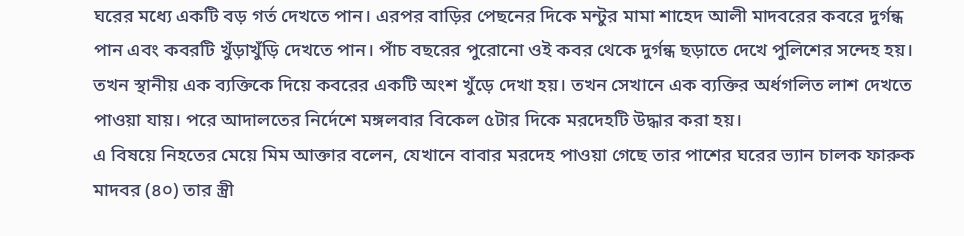ঘরের মধ্যে একটি বড় গর্ত দেখতে পান। এরপর বাড়ির পেছনের দিকে মন্টুর মামা শাহেদ আলী মাদবরের কবরে দুর্গন্ধ পান এবং কবরটি খুঁড়াখুঁড়ি দেখতে পান। পাঁচ বছরের পুরোনো ওই কবর থেকে দুর্গন্ধ ছড়াতে দেখে পুলিশের সন্দেহ হয়। তখন স্থানীয় এক ব্যক্তিকে দিয়ে কবরের একটি অংশ খুঁড়ে দেখা হয়। তখন সেখানে এক ব্যক্তির অর্ধগলিত লাশ দেখতে পাওয়া যায়। পরে আদালতের নির্দেশে মঙ্গলবার বিকেল ৫টার দিকে মরদেহটি উদ্ধার করা হয়।
এ বিষয়ে নিহতের মেয়ে মিম আক্তার বলেন, যেখানে বাবার মরদেহ পাওয়া গেছে তার পাশের ঘরের ভ্যান চালক ফারুক মাদবর (৪০) তার স্ত্রী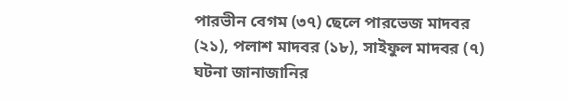পারভীন বেগম (৩৭) ছেলে পারভেজ মাদবর (২১), পলাশ মাদবর (১৮), সাইফুল মাদবর (৭) ঘটনা জানাজানির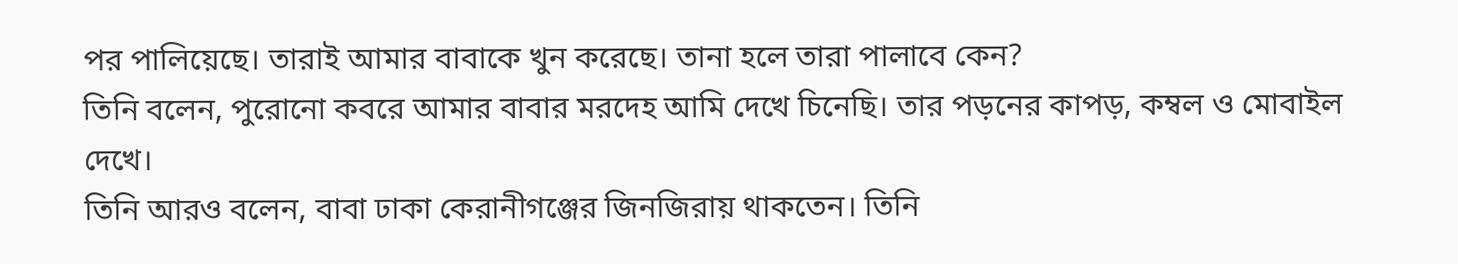পর পালিয়েছে। তারাই আমার বাবাকে খুন করেছে। তানা হলে তারা পালাবে কেন?
তিনি বলেন, পুরোনো কবরে আমার বাবার মরদেহ আমি দেখে চিনেছি। তার পড়নের কাপড়, কম্বল ও মোবাইল দেখে।
তিনি আরও বলেন, বাবা ঢাকা কেরানীগঞ্জের জিনজিরায় থাকতেন। তিনি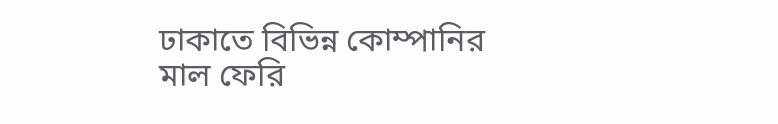ঢাকাতে বিভিন্ন কোম্পানির মাল ফেরি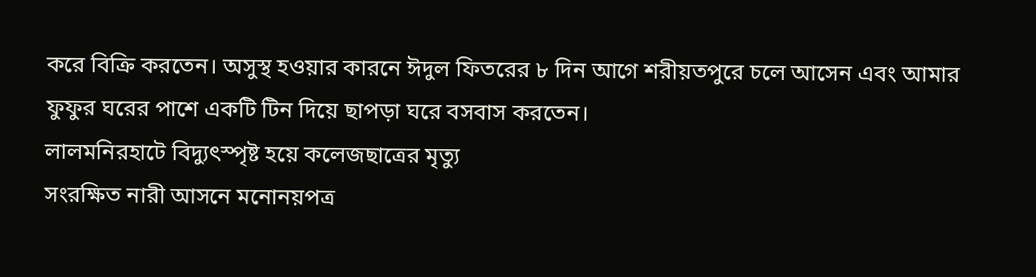করে বিক্রি করতেন। অসুস্থ হওয়ার কারনে ঈদুল ফিতরের ৮ দিন আগে শরীয়তপুরে চলে আসেন এবং আমার ফুফুর ঘরের পাশে একটি টিন দিয়ে ছাপড়া ঘরে বসবাস করতেন।
লালমনিরহাটে বিদ্যুৎস্পৃষ্ট হয়ে কলেজছাত্রের মৃত্যু
সংরক্ষিত নারী আসনে মনোনয়পত্র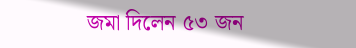জমা দিলেন ৫৩ জন